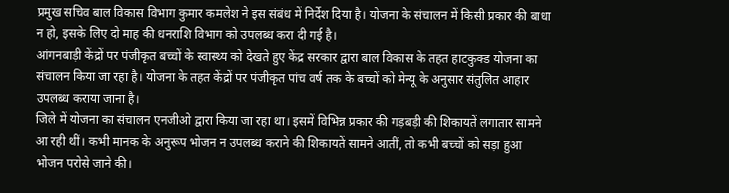प्रमुख सचिव बाल विकास विभाग कुमार कमलेश ने इस संबंध में निर्देश दिया है। योजना के संचालन में किसी प्रकार की बाधा न हो, इसके लिए दो माह की धनराशि विभाग को उपलब्ध करा दी गई है।
आंगनबाड़ी केंद्रों पर पंजीकृत बच्चों के स्वास्थ्य को देखते हुए केंद्र सरकार द्वारा बाल विकास के तहत हाटकुक्ड योजना का संचालन किया जा रहा है। योजना के तहत केंद्रों पर पंजीकृत पांच वर्ष तक के बच्चों को मेन्यू के अनुसार संतुलित आहार उपलब्ध कराया जाना है।
जिले में योजना का संचालन एनजीओ द्वारा किया जा रहा था। इसमें विभिन्न प्रकार की गड़बड़ी की शिकायतें लगातार सामने आ रही थीं। कभी मानक के अनुरूप भोजन न उपलब्ध कराने की शिकायतें सामने आतीं, तो कभी बच्चों को सड़ा हुआ भोजन परोसे जाने की।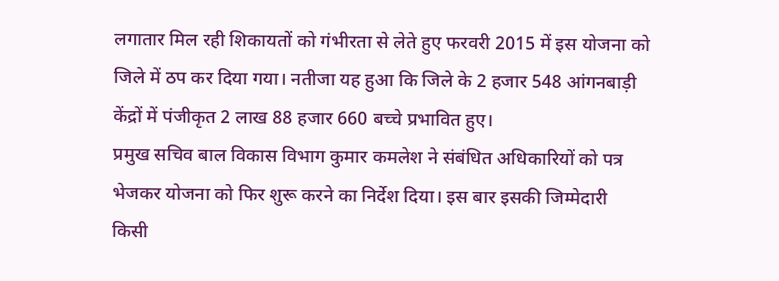लगातार मिल रही शिकायतों को गंभीरता से लेते हुए फरवरी 2015 में इस योजना को जिले में ठप कर दिया गया। नतीजा यह हुआ कि जिले के 2 हजार 548 आंगनबाड़ी केंद्रों में पंजीकृत 2 लाख 88 हजार 660 बच्चे प्रभावित हुए।
प्रमुख सचिव बाल विकास विभाग कुमार कमलेश ने संबंधित अधिकारियों को पत्र भेजकर योजना को फिर शुरू करने का निर्देश दिया। इस बार इसकी जिम्मेदारी किसी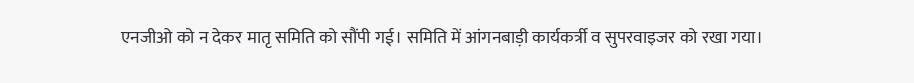एनजीओ को न देकर मातृ समिति को सौंपी गई। समिति में आंगनबाड़ी कार्यकर्त्री व सुपरवाइजर को रखा गया।